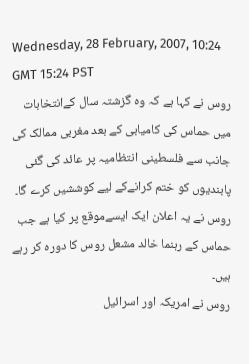Wednesday, 28 February, 2007, 10:24 GMT 15:24 PST
روس نے کہا ہے کہ وہ گزشتہ سال کےانتخابات میں حماس کی کامیابی کے بعد مغربی ممالک کی جانب سے فلسطینی انتظامیہ پر عائد کی گئی پابندیوں کو ختم کرانےکے لیے کوششیں کرے گا۔
روس نے یہ اعلان ایک ایسےموقع پر کیا ہے جب حماس کے رہنما خالد مشعل روس کا دورہ کر رہے ہیں۔
روس نے امریکہ اور اسرائیل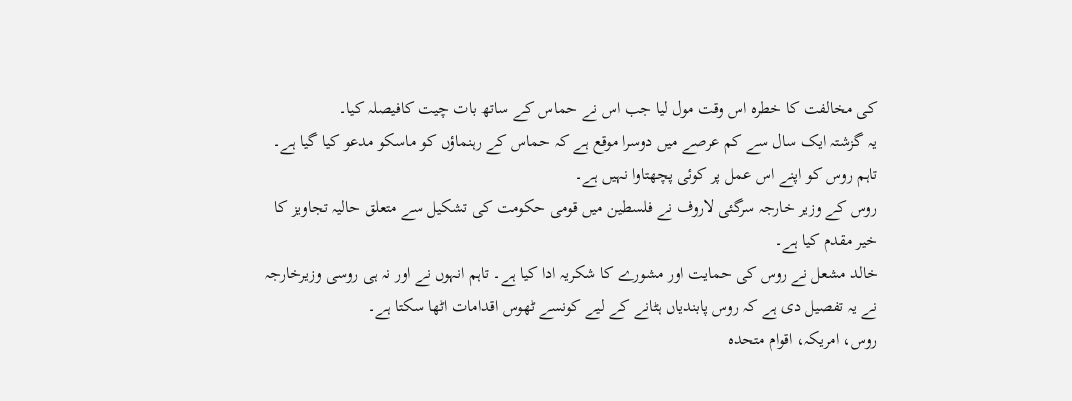کی مخالفت کا خطرہ اس وقت مول لیا جب اس نے حماس کے ساتھ بات چیت کافیصلہ کیا۔
یہ گزشتہ ایک سال سے کم عرصے میں دوسرا موقع ہے کہ حماس کے رہنماؤں کو ماسکو مدعو کیا گیا ہے۔ تاہم روس کو اپنے اس عمل پر کوئی پچھتاوا نہیں ہے۔
روس کے وزیر خارجہ سرگئی لاروف نے فلسطین میں قومی حکومت کی تشکیل سے متعلق حالیہ تجاویز کا خیر مقدم کیا ہے۔
خالد مشعل نے روس کی حمایت اور مشورے کا شکریہ ادا کیا ہے۔ تاہم انہوں نے اور نہ ہی روسی وزیرخارجہ نے یہ تفصیل دی ہے کہ روس پابندیاں ہٹانے کے لیے کونسے ٹھوس اقدامات اٹھا سکتا ہے۔
روس، امریکہ، اقوام متحدہ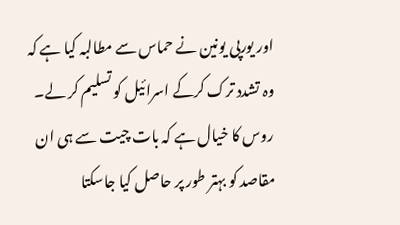اور یورپی یونین نے حماس سے مطالبہ کیا ہے کہ وہ تشدد ترک کرکے اسرائیل کو تسلیم کر لے۔
روس کا خیال ہے کہ بات چیت سے ہی ان مقاصد کو بہتر طور پر حاصل کیا جاسکتا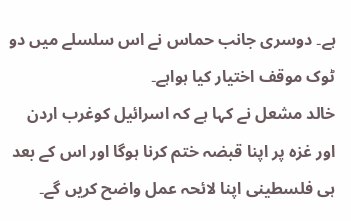ہے۔ دوسری جانب حماس نے اس سلسلے میں دو ٹوک موقف اختیار کیا ہواہے۔
خالد مشعل نے کہا ہے کہ اسرائیل کوغرب اردن اور غزہ پر اپنا قبضہ ختم کرنا ہوگا اور اس کے بعد ہی فلسطینی اپنا لائحہ عمل واضح کریں گے۔